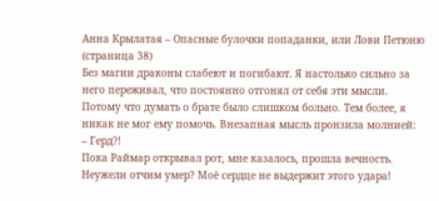Анна Крылатая – Опасные булочки попаданки, или Лови Петюню (страница 38)
Без магии драконы слабеют и погибают. Я настолько сильно за него переживал, что постоянно отгонял от себя эти мысли. Потому что думать о брате было слишком больно. Тем более, я никак не мог ему помочь. Внезапная мысль пронзила молнией:
– Герд?!
Пока Раймар открывал рот, мне казалось, прошла вечность. Неужели отчим умер? Моё сердце не выдержит этого удара!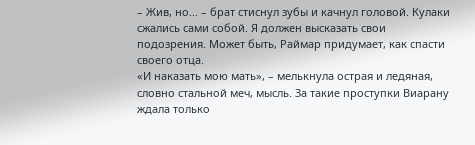– Жив, но... – брат стиснул зубы и качнул головой. Кулаки сжались сами собой. Я должен высказать свои подозрения. Может быть, Раймар придумает, как спасти своего отца.
«И наказать мою мать», – мелькнула острая и ледяная, словно стальной меч, мысль. За такие проступки Виарану ждала только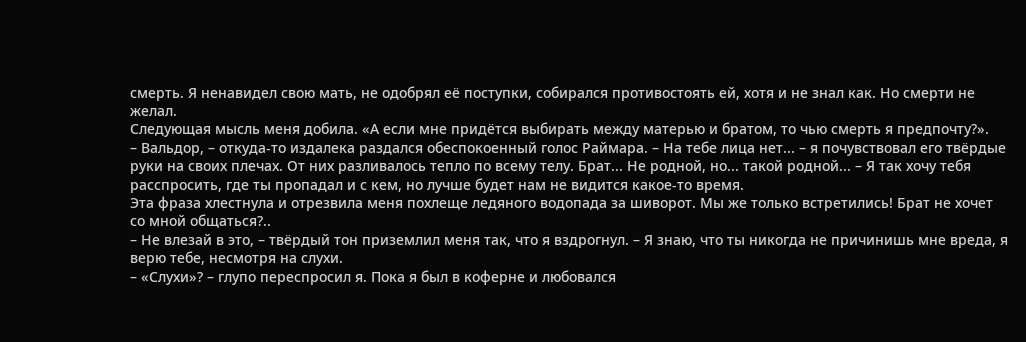смерть. Я ненавидел свою мать, не одобрял её поступки, собирался противостоять ей, хотя и не знал как. Но смерти не желал.
Следующая мысль меня добила. «А если мне придётся выбирать между матерью и братом, то чью смерть я предпочту?».
– Вальдор, – откуда-то издалека раздался обеспокоенный голос Раймара. – На тебе лица нет... – я почувствовал его твёрдые руки на своих плечах. От них разливалось тепло по всему телу. Брат... Не родной, но... такой родной... – Я так хочу тебя расспросить, где ты пропадал и с кем, но лучше будет нам не видится какое-то время.
Эта фраза хлестнула и отрезвила меня похлеще ледяного водопада за шиворот. Мы же только встретились! Брат не хочет со мной общаться?..
– Не влезай в это, – твёрдый тон приземлил меня так, что я вздрогнул. – Я знаю, что ты никогда не причинишь мне вреда, я верю тебе, несмотря на слухи.
– «Слухи»? – глупо переспросил я. Пока я был в коферне и любовался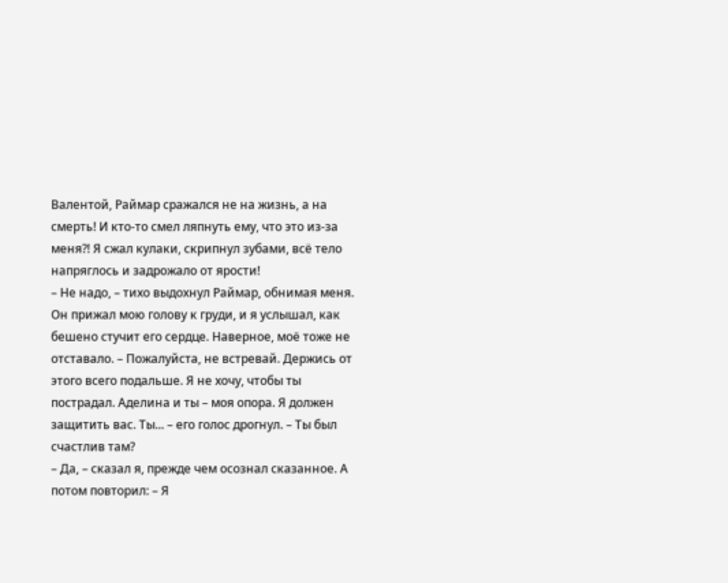Валентой, Раймар сражался не на жизнь, а на смерть! И кто-то смел ляпнуть ему, что это из-за меня?! Я сжал кулаки, скрипнул зубами, всё тело напряглось и задрожало от ярости!
– Не надо, – тихо выдохнул Раймар, обнимая меня. Он прижал мою голову к груди, и я услышал, как бешено стучит его сердце. Наверное, моё тоже не отставало. – Пожалуйста, не встревай. Держись от этого всего подальше. Я не хочу, чтобы ты пострадал. Аделина и ты – моя опора. Я должен защитить вас. Ты... – его голос дрогнул. – Ты был счастлив там?
– Да, – сказал я, прежде чем осознал сказанное. А потом повторил: – Я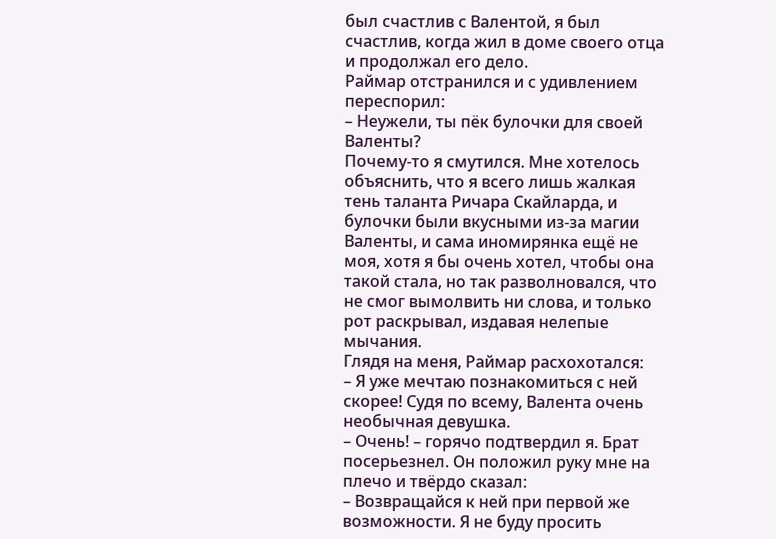был счастлив с Валентой, я был счастлив, когда жил в доме своего отца и продолжал его дело.
Раймар отстранился и с удивлением переспорил:
– Неужели, ты пёк булочки для своей Валенты?
Почему-то я смутился. Мне хотелось объяснить, что я всего лишь жалкая тень таланта Ричара Скайларда, и булочки были вкусными из-за магии Валенты, и сама иномирянка ещё не моя, хотя я бы очень хотел, чтобы она такой стала, но так разволновался, что не смог вымолвить ни слова, и только рот раскрывал, издавая нелепые мычания.
Глядя на меня, Раймар расхохотался:
– Я уже мечтаю познакомиться с ней скорее! Судя по всему, Валента очень необычная девушка.
– Очень! – горячо подтвердил я. Брат посерьезнел. Он положил руку мне на плечо и твёрдо сказал:
– Возвращайся к ней при первой же возможности. Я не буду просить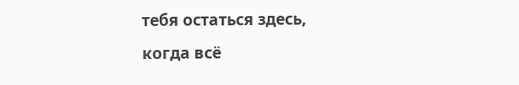тебя остаться здесь, когда всё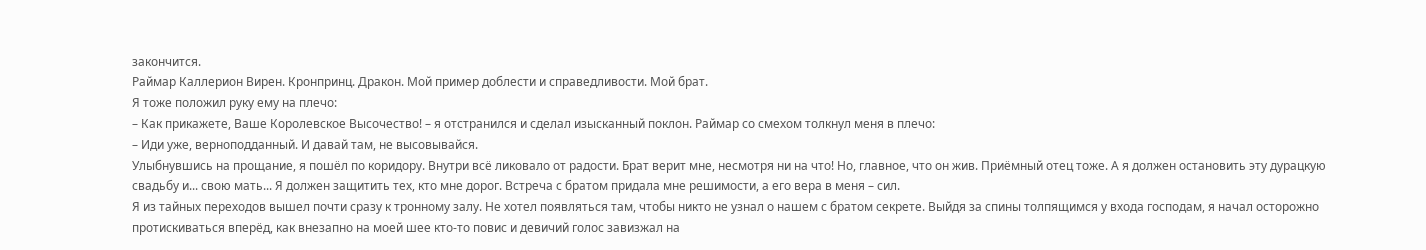закончится.
Раймар Каллерион Вирен. Кронпринц. Дракон. Мой пример доблести и справедливости. Мой брат.
Я тоже положил руку ему на плечо:
– Как прикажете, Ваше Королевское Высочество! – я отстранился и сделал изысканный поклон. Раймар со смехом толкнул меня в плечо:
– Иди уже, верноподданный. И давай там, не высовывайся.
Улыбнувшись на прощание, я пошёл по коридору. Внутри всё ликовало от радости. Брат верит мне, несмотря ни на что! Но, главное, что он жив. Приёмный отец тоже. А я должен остановить эту дурацкую свадьбу и... свою мать... Я должен защитить тех, кто мне дорог. Встреча с братом придала мне решимости, а его вера в меня – сил.
Я из тайных переходов вышел почти сразу к тронному залу. Не хотел появляться там, чтобы никто не узнал о нашем с братом секрете. Выйдя за спины толпящимся у входа господам, я начал осторожно протискиваться вперёд, как внезапно на моей шее кто-то повис и девичий голос завизжал на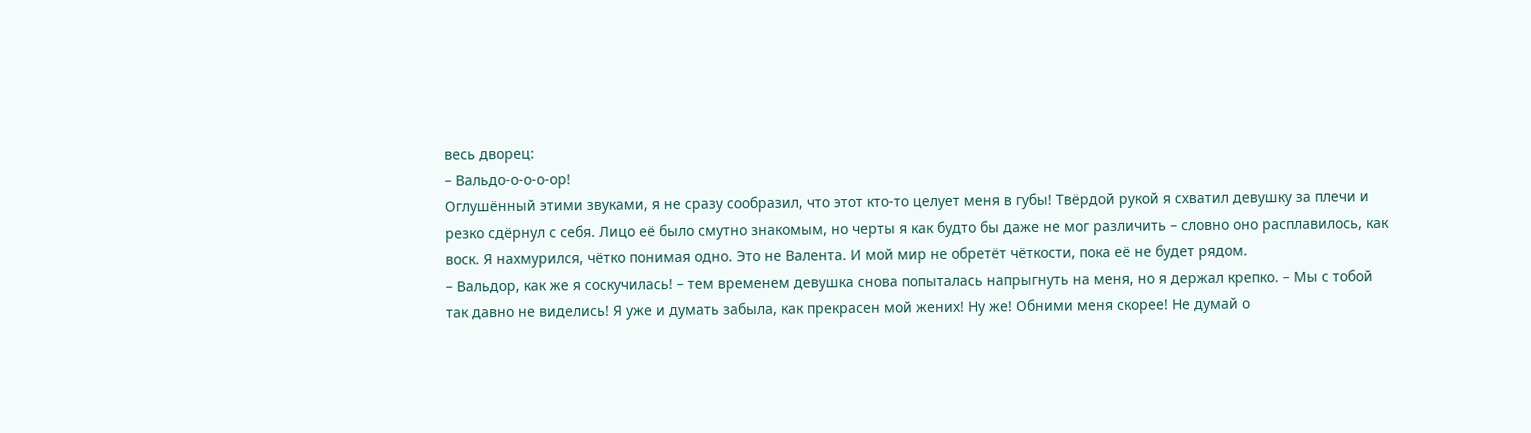весь дворец:
– Вальдо-о-о-о-ор!
Оглушённый этими звуками, я не сразу сообразил, что этот кто-то целует меня в губы! Твёрдой рукой я схватил девушку за плечи и резко сдёрнул с себя. Лицо её было смутно знакомым, но черты я как будто бы даже не мог различить – словно оно расплавилось, как воск. Я нахмурился, чётко понимая одно. Это не Валента. И мой мир не обретёт чёткости, пока её не будет рядом.
– Вальдор, как же я соскучилась! – тем временем девушка снова попыталась напрыгнуть на меня, но я держал крепко. – Мы с тобой так давно не виделись! Я уже и думать забыла, как прекрасен мой жених! Ну же! Обними меня скорее! Не думай о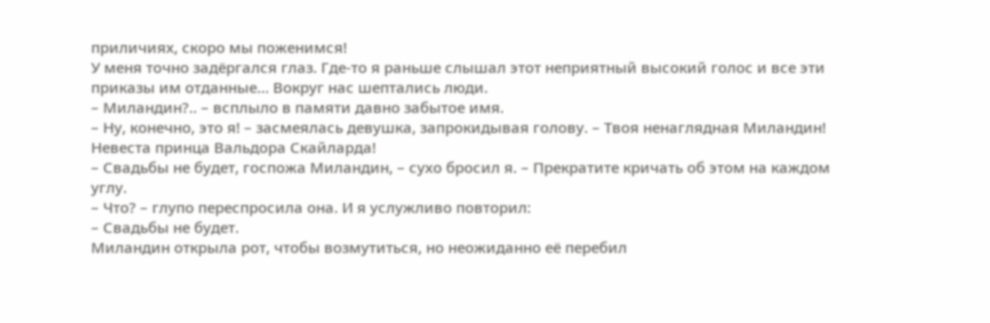приличиях, скоро мы поженимся!
У меня точно задёргался глаз. Где-то я раньше слышал этот неприятный высокий голос и все эти приказы им отданные... Вокруг нас шептались люди.
– Миландин?.. – всплыло в памяти давно забытое имя.
– Ну, конечно, это я! – засмеялась девушка, запрокидывая голову. – Твоя ненаглядная Миландин! Невеста принца Вальдора Скайларда!
– Свадьбы не будет, госпожа Миландин, – сухо бросил я. – Прекратите кричать об этом на каждом углу.
– Что? – глупо переспросила она. И я услужливо повторил:
– Свадьбы не будет.
Миландин открыла рот, чтобы возмутиться, но неожиданно её перебил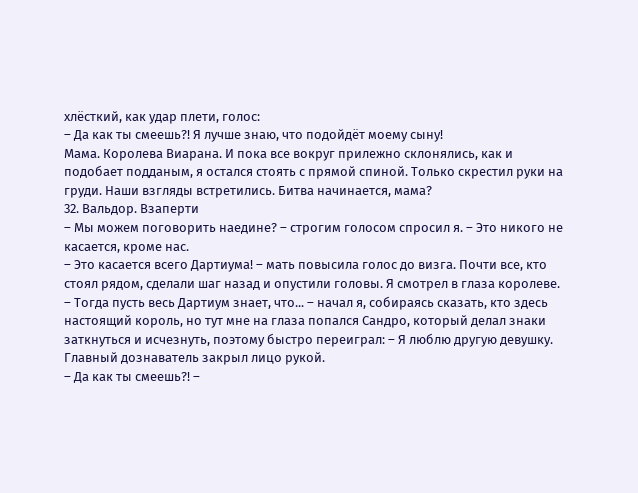хлёсткий, как удар плети, голос:
– Да как ты смеешь?! Я лучше знаю, что подойдёт моему сыну!
Мама. Королева Виарана. И пока все вокруг прилежно склонялись, как и подобает подданым, я остался стоять с прямой спиной. Только скрестил руки на груди. Наши взгляды встретились. Битва начинается, мама?
32. Вальдор. Взаперти
– Мы можем поговорить наедине? – строгим голосом спросил я. – Это никого не касается, кроме нас.
– Это касается всего Дартиума! – мать повысила голос до визга. Почти все, кто стоял рядом, сделали шаг назад и опустили головы. Я смотрел в глаза королеве.
– Тогда пусть весь Дартиум знает, что... – начал я, собираясь сказать, кто здесь настоящий король, но тут мне на глаза попался Сандро, который делал знаки заткнуться и исчезнуть, поэтому быстро переиграл: – Я люблю другую девушку.
Главный дознаватель закрыл лицо рукой.
– Да как ты смеешь?! –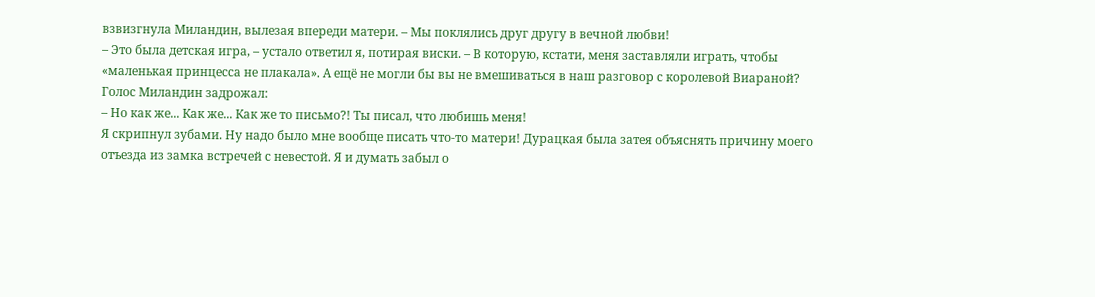взвизгнула Миландин, вылезая впереди матери. – Мы поклялись друг другу в вечной любви!
– Это была детская игра, – устало ответил я, потирая виски. – В которую, кстати, меня заставляли играть, чтобы «маленькая принцесса не плакала». А ещё не могли бы вы не вмешиваться в наш разговор с королевой Виараной?
Голос Миландин задрожал:
– Но как же... Как же... Как же то письмо?! Ты писал, что любишь меня!
Я скрипнул зубами. Ну надо было мне вообще писать что-то матери! Дурацкая была затея объяснять причину моего отъезда из замка встречей с невестой. Я и думать забыл о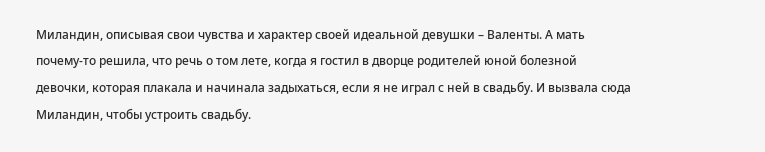Миландин, описывая свои чувства и характер своей идеальной девушки – Валенты. А мать почему-то решила, что речь о том лете, когда я гостил в дворце родителей юной болезной девочки, которая плакала и начинала задыхаться, если я не играл с ней в свадьбу. И вызвала сюда Миландин, чтобы устроить свадьбу.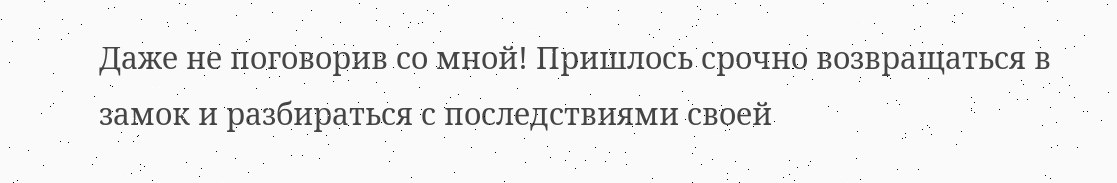Даже не поговорив со мной! Пришлось срочно возвращаться в замок и разбираться с последствиями своей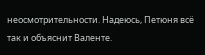неосмотрительности. Надеюсь, Петюня всё так и объяснит Валенте.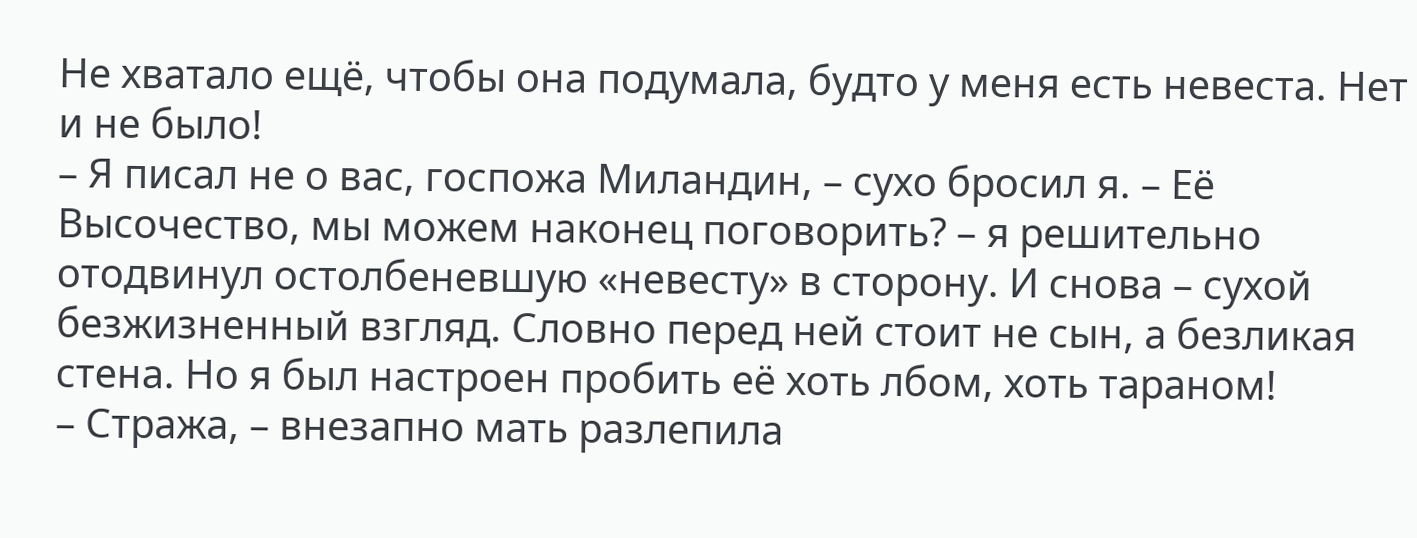Не хватало ещё, чтобы она подумала, будто у меня есть невеста. Нет и не было!
– Я писал не о вас, госпожа Миландин, – сухо бросил я. – Её Высочество, мы можем наконец поговорить? – я решительно отодвинул остолбеневшую «невесту» в сторону. И снова – сухой безжизненный взгляд. Словно перед ней стоит не сын, а безликая стена. Но я был настроен пробить её хоть лбом, хоть тараном!
– Стража, – внезапно мать разлепила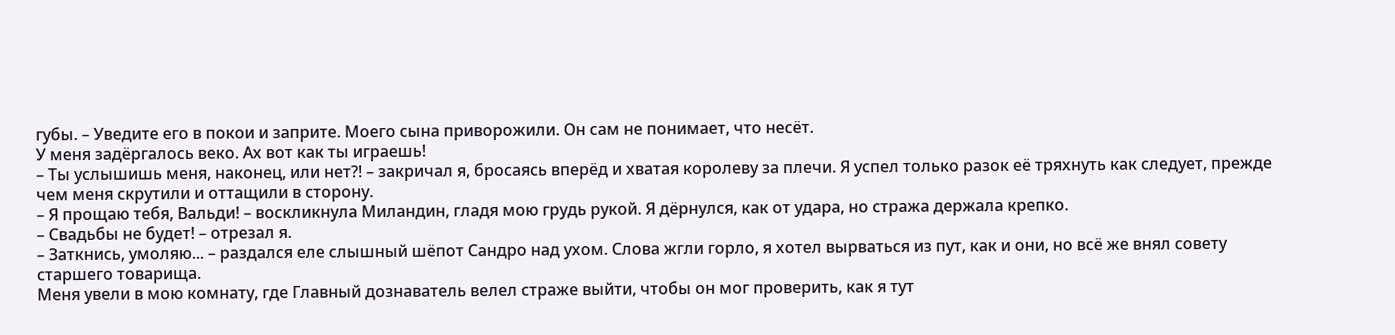губы. – Уведите его в покои и заприте. Моего сына приворожили. Он сам не понимает, что несёт.
У меня задёргалось веко. Ах вот как ты играешь!
– Ты услышишь меня, наконец, или нет?! – закричал я, бросаясь вперёд и хватая королеву за плечи. Я успел только разок её тряхнуть как следует, прежде чем меня скрутили и оттащили в сторону.
– Я прощаю тебя, Вальди! – воскликнула Миландин, гладя мою грудь рукой. Я дёрнулся, как от удара, но стража держала крепко.
– Свадьбы не будет! – отрезал я.
– Заткнись, умоляю... – раздался еле слышный шёпот Сандро над ухом. Слова жгли горло, я хотел вырваться из пут, как и они, но всё же внял совету старшего товарища.
Меня увели в мою комнату, где Главный дознаватель велел страже выйти, чтобы он мог проверить, как я тут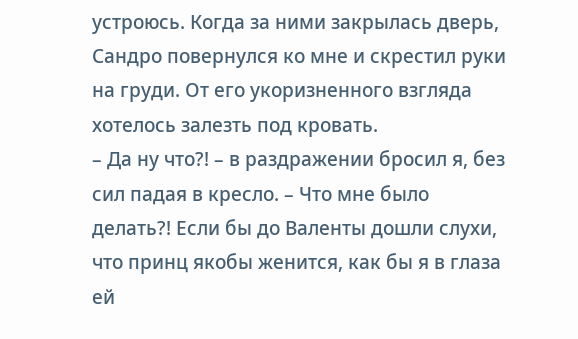устроюсь. Когда за ними закрылась дверь, Сандро повернулся ко мне и скрестил руки на груди. От его укоризненного взгляда хотелось залезть под кровать.
– Да ну что?! – в раздражении бросил я, без сил падая в кресло. – Что мне было делать?! Если бы до Валенты дошли слухи, что принц якобы женится, как бы я в глаза ей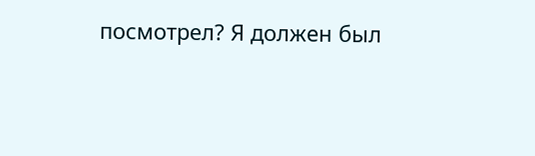посмотрел? Я должен был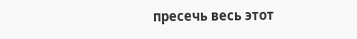пресечь весь этот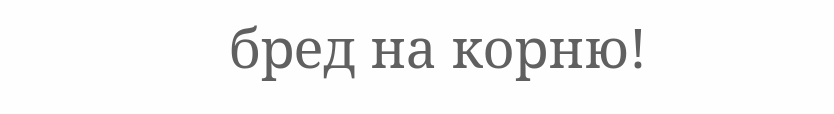бред на корню!